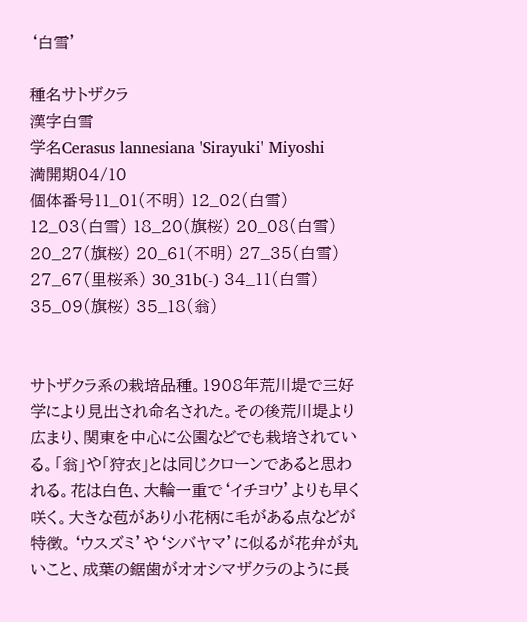‘白雪’

種名サトザクラ
漢字白雪
学名Cerasus lannesiana 'Sirayuki' Miyoshi
満開期04/10
個体番号11_01(不明) 12_02(白雪) 12_03(白雪) 18_20(旗桜) 20_08(白雪) 20_27(旗桜) 20_61(不明) 27_35(白雪) 27_67(里桜系) 30_31b(-) 34_11(白雪) 35_09(旗桜) 35_18(翁)


サトザクラ系の栽培品種。1908年荒川堤で三好学により見出され命名された。その後荒川堤より広まり、関東を中心に公園などでも栽培されている。「翁」や「狩衣」とは同じクローンであると思われる。花は白色、大輪一重で‘イチヨウ’よりも早く咲く。大きな苞があり小花柄に毛がある点などが特徴。‘ウスズミ’や‘シバヤマ’に似るが花弁が丸いこと、成葉の鋸歯がオオシマザクラのように長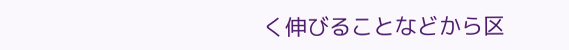く伸びることなどから区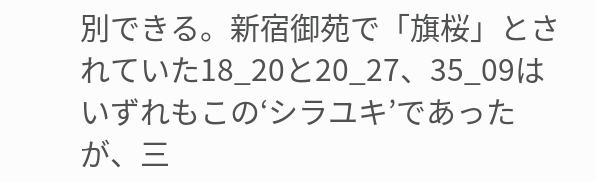別できる。新宿御苑で「旗桜」とされていた18_20と20_27、35_09はいずれもこの‘シラユキ’であったが、三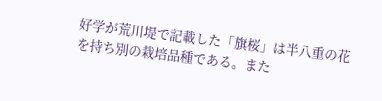好学が荒川堤で記載した「旗桜」は半八重の花を持ち別の栽培品種である。また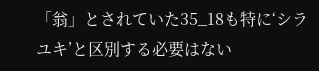「翁」とされていた35_18も特に‘シラユキ’と区別する必要はない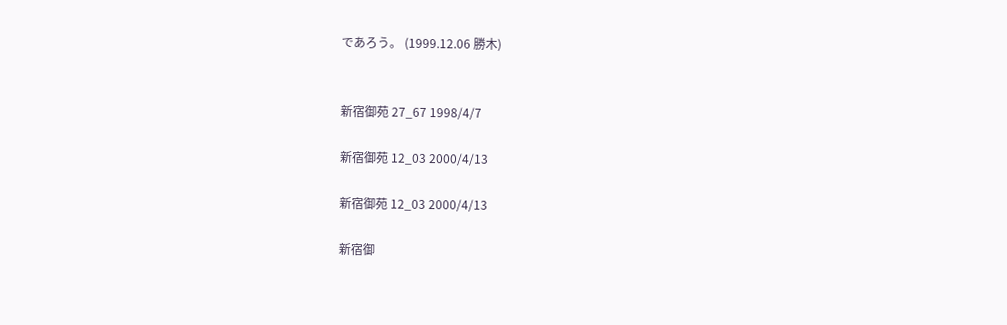であろう。 (1999.12.06 勝木)


新宿御苑 27_67 1998/4/7

新宿御苑 12_03 2000/4/13

新宿御苑 12_03 2000/4/13

新宿御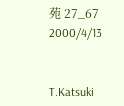苑 27_67 2000/4/13


T.Katsuki